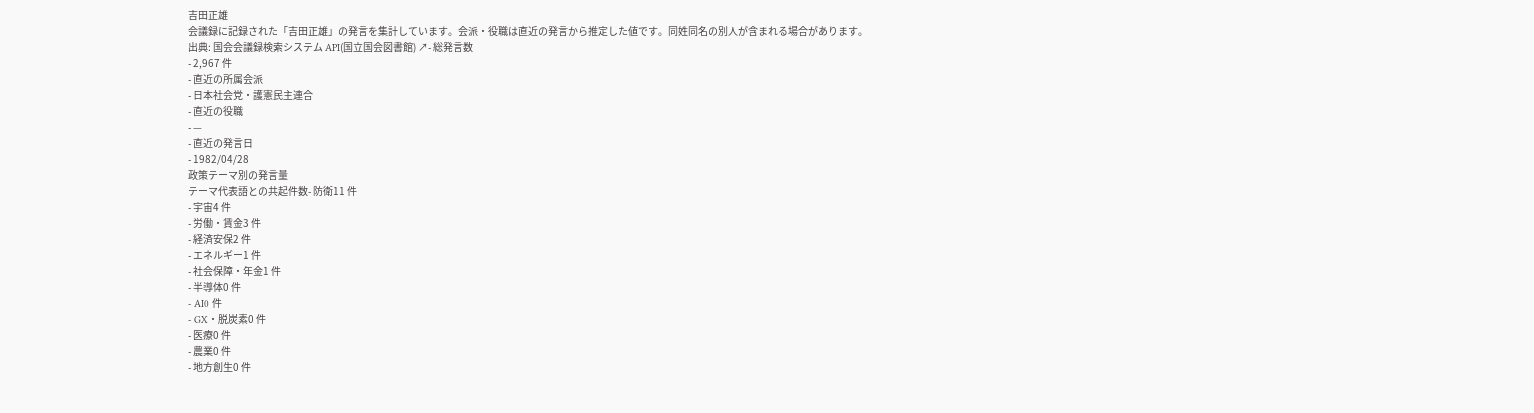吉田正雄
会議録に記録された「吉田正雄」の発言を集計しています。会派・役職は直近の発言から推定した値です。同姓同名の別人が含まれる場合があります。
出典: 国会会議録検索システム API(国立国会図書館) ↗- 総発言数
- 2,967 件
- 直近の所属会派
- 日本社会党・護憲民主連合
- 直近の役職
- —
- 直近の発言日
- 1982/04/28
政策テーマ別の発言量
テーマ代表語との共起件数- 防衛11 件
- 宇宙4 件
- 労働・賃金3 件
- 経済安保2 件
- エネルギー1 件
- 社会保障・年金1 件
- 半導体0 件
- AI0 件
- GX・脱炭素0 件
- 医療0 件
- 農業0 件
- 地方創生0 件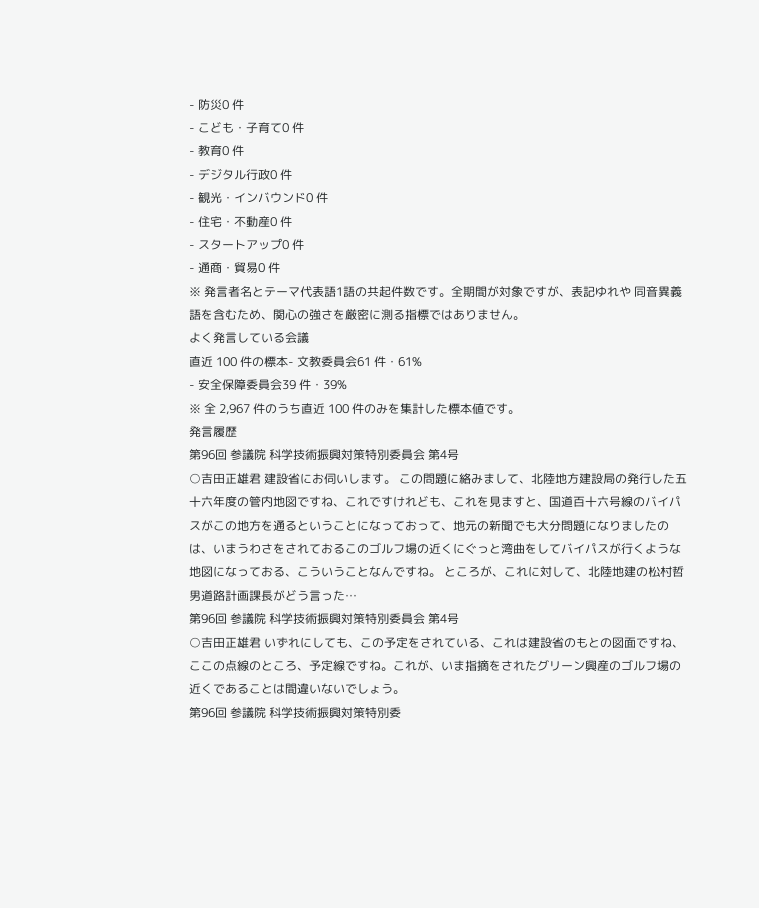- 防災0 件
- こども・子育て0 件
- 教育0 件
- デジタル行政0 件
- 観光・インバウンド0 件
- 住宅・不動産0 件
- スタートアップ0 件
- 通商・貿易0 件
※ 発言者名とテーマ代表語1語の共起件数です。全期間が対象ですが、表記ゆれや 同音異義語を含むため、関心の強さを厳密に測る指標ではありません。
よく発言している会議
直近 100 件の標本- 文教委員会61 件・61%
- 安全保障委員会39 件・39%
※ 全 2,967 件のうち直近 100 件のみを集計した標本値です。
発言履歴
第96回 参議院 科学技術振興対策特別委員会 第4号
○吉田正雄君 建設省にお伺いします。 この問題に絡みまして、北陸地方建設局の発行した五十六年度の管内地図ですね、これですけれども、これを見ますと、国道百十六号線のバイパスがこの地方を通るということになっておって、地元の新聞でも大分問題になりましたのは、いまうわさをされておるこのゴルフ場の近くにぐっと湾曲をしてバイパスが行くような地図になっておる、こういうことなんですね。 ところが、これに対して、北陸地建の松村哲男道路計画課長がどう言った…
第96回 参議院 科学技術振興対策特別委員会 第4号
○吉田正雄君 いずれにしても、この予定をされている、これは建設省のもとの図面ですね、ここの点線のところ、予定線ですね。これが、いま指摘をされたグリーン興産のゴルフ場の近くであることは間違いないでしょう。
第96回 参議院 科学技術振興対策特別委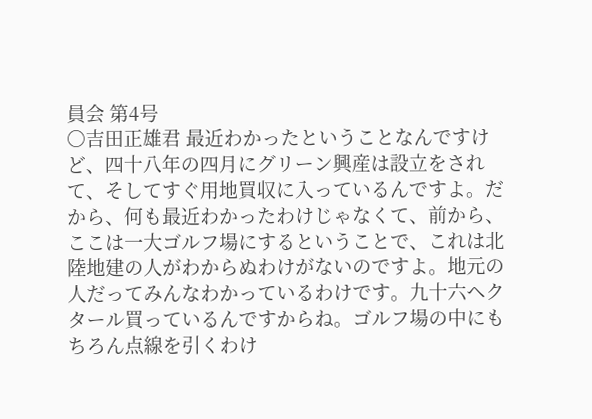員会 第4号
○吉田正雄君 最近わかったということなんですけど、四十八年の四月にグリーン興産は設立をされて、そしてすぐ用地買収に入っているんですよ。だから、何も最近わかったわけじゃなくて、前から、ここは一大ゴルフ場にするということで、これは北陸地建の人がわからぬわけがないのですよ。地元の人だってみんなわかっているわけです。九十六ヘクタール買っているんですからね。ゴルフ場の中にもちろん点線を引くわけ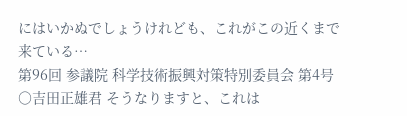にはいかぬでしょうけれども、これがこの近くまで来ている…
第96回 参議院 科学技術振興対策特別委員会 第4号
○吉田正雄君 そうなりますと、これは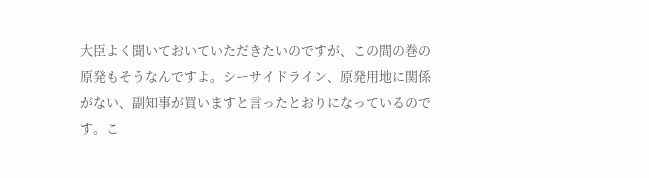大臣よく聞いておいていただきたいのですが、この間の巻の原発もそうなんですよ。シーサイドライン、原発用地に関係がない、副知事が買いますと言ったとおりになっているのです。こ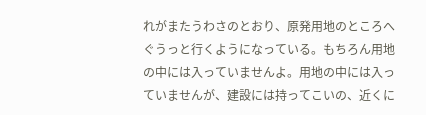れがまたうわさのとおり、原発用地のところへぐうっと行くようになっている。もちろん用地の中には入っていませんよ。用地の中には入っていませんが、建設には持ってこいの、近くに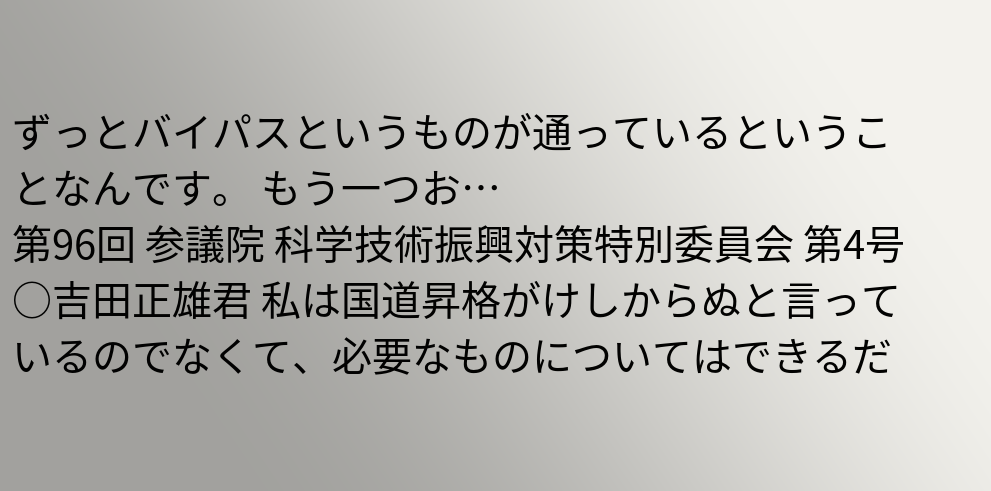ずっとバイパスというものが通っているということなんです。 もう一つお…
第96回 参議院 科学技術振興対策特別委員会 第4号
○吉田正雄君 私は国道昇格がけしからぬと言っているのでなくて、必要なものについてはできるだ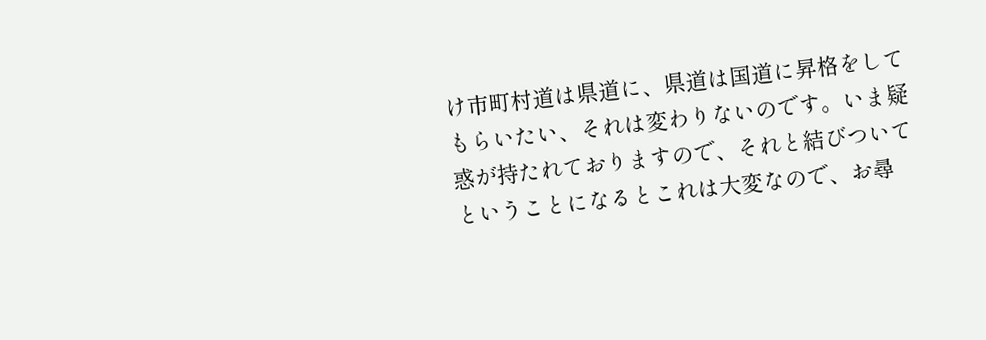け市町村道は県道に、県道は国道に昇格をしてもらいたい、それは変わりないのです。いま疑惑が持たれておりますので、それと結びついてということになるとこれは大変なので、お尋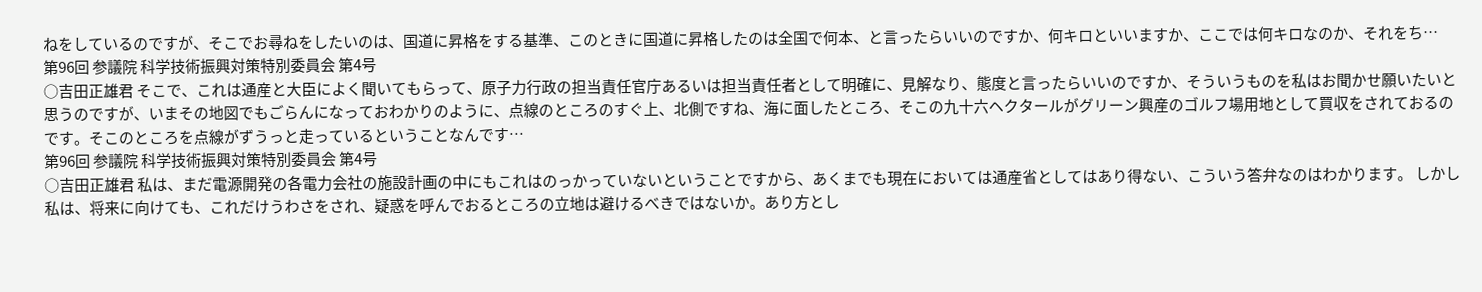ねをしているのですが、そこでお尋ねをしたいのは、国道に昇格をする基準、このときに国道に昇格したのは全国で何本、と言ったらいいのですか、何キロといいますか、ここでは何キロなのか、それをち…
第96回 参議院 科学技術振興対策特別委員会 第4号
○吉田正雄君 そこで、これは通産と大臣によく聞いてもらって、原子力行政の担当責任官庁あるいは担当責任者として明確に、見解なり、態度と言ったらいいのですか、そういうものを私はお聞かせ願いたいと思うのですが、いまその地図でもごらんになっておわかりのように、点線のところのすぐ上、北側ですね、海に面したところ、そこの九十六ヘクタールがグリーン興産のゴルフ場用地として買収をされておるのです。そこのところを点線がずうっと走っているということなんです…
第96回 参議院 科学技術振興対策特別委員会 第4号
○吉田正雄君 私は、まだ電源開発の各電力会社の施設計画の中にもこれはのっかっていないということですから、あくまでも現在においては通産省としてはあり得ない、こういう答弁なのはわかります。 しかし私は、将来に向けても、これだけうわさをされ、疑惑を呼んでおるところの立地は避けるべきではないか。あり方とし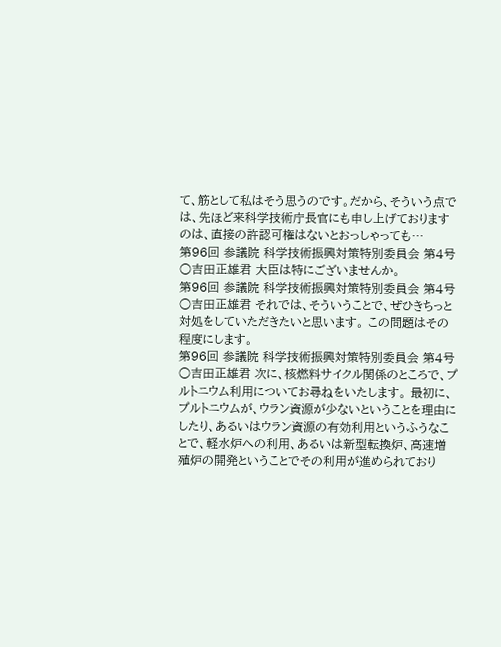て、筋として私はそう思うのです。だから、そういう点では、先ほど来科学技術庁長官にも申し上げておりますのは、直接の許認可権はないとおっしゃっても…
第96回 参議院 科学技術振興対策特別委員会 第4号
○吉田正雄君 大臣は特にございませんか。
第96回 参議院 科学技術振興対策特別委員会 第4号
○吉田正雄君 それでは、そういうことで、ぜひきちっと対処をしていただきたいと思います。 この問題はその程度にします。
第96回 参議院 科学技術振興対策特別委員会 第4号
○吉田正雄君 次に、核燃料サイクル関係のところで、プルトニウム利用についてお尋ねをいたします。 最初に、プルトニウムが、ウラン資源が少ないということを理由にしたり、あるいはウラン資源の有効利用というふうなことで、軽水炉への利用、あるいは新型転換炉、高速増殖炉の開発ということでその利用が進められており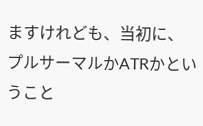ますけれども、当初に、プルサーマルかATRかということ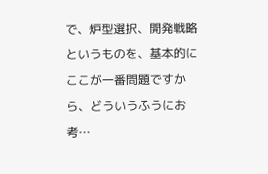で、炉型選択、開発戦略というものを、基本的にここが一番問題ですから、どういうふうにお考…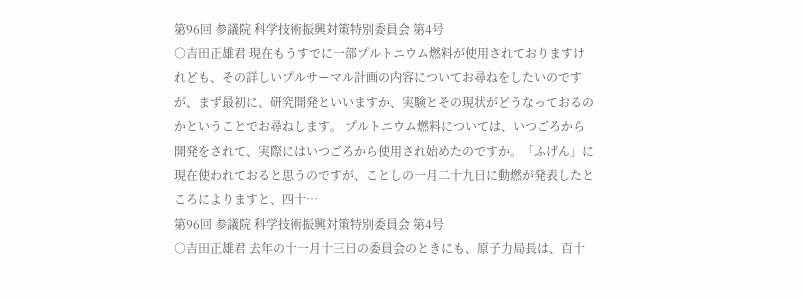第96回 参議院 科学技術振興対策特別委員会 第4号
○吉田正雄君 現在もうすでに一部プルトニウム燃料が使用されておりますけれども、その詳しいプルサーマル計画の内容についてお尋ねをしたいのですが、まず最初に、研究開発といいますか、実験とその現状がどうなっておるのかということでお尋ねします。 プルトニウム燃料については、いつごろから開発をされて、実際にはいつごろから使用され始めたのですか。「ふげん」に現在使われておると思うのですが、ことしの一月二十九日に動燃が発表したところによりますと、四十…
第96回 参議院 科学技術振興対策特別委員会 第4号
○吉田正雄君 去年の十一月十三日の委員会のときにも、原子力局長は、百十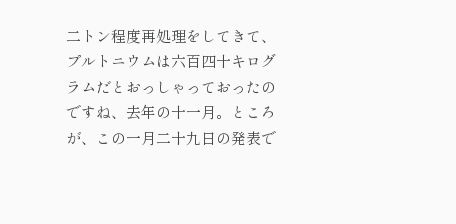二トン程度再処理をしてきて、プルトニウムは六百四十キログラムだとおっしゃっておったのですね、去年の十一月。ところが、この一月二十九日の発表で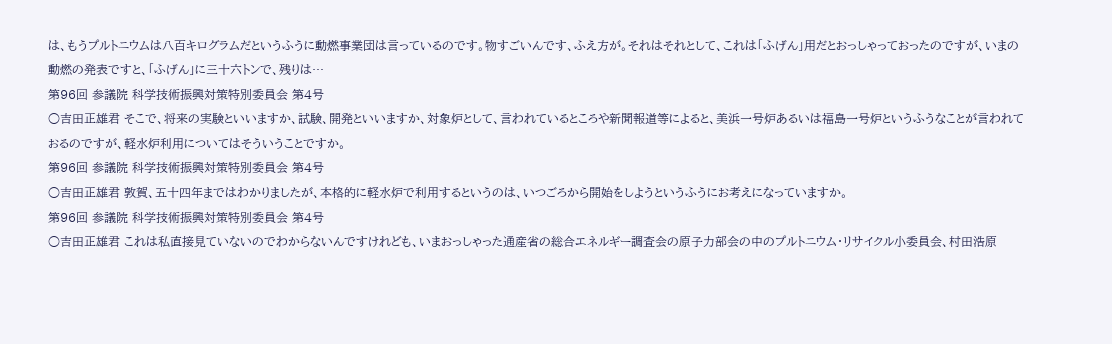は、もうプルトニウムは八百キログラムだというふうに動燃事業団は言っているのです。物すごいんです、ふえ方が。それはそれとして、これは「ふげん」用だとおっしゃっておったのですが、いまの動燃の発表ですと、「ふげん」に三十六トンで、残りは…
第96回 参議院 科学技術振興対策特別委員会 第4号
○吉田正雄君 そこで、将来の実験といいますか、試験、開発といいますか、対象炉として、言われているところや新聞報道等によると、美浜一号炉あるいは福島一号炉というふうなことが言われておるのですが、軽水炉利用についてはそういうことですか。
第96回 参議院 科学技術振興対策特別委員会 第4号
○吉田正雄君 敦賀、五十四年まではわかりましたが、本格的に軽水炉で利用するというのは、いつごろから開始をしようというふうにお考えになっていますか。
第96回 参議院 科学技術振興対策特別委員会 第4号
○吉田正雄君 これは私直接見ていないのでわからないんですけれども、いまおっしゃった通産省の総合エネルギー調査会の原子力部会の中のプルトニウム・リサイクル小委員会、村田浩原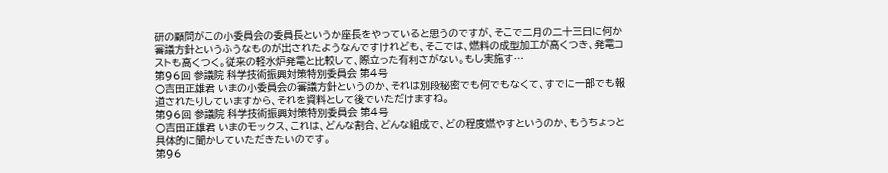研の顧問がこの小委員会の委員長というか座長をやっていると思うのですが、そこで二月の二十三日に何か審議方針というふうなものが出されたようなんですけれども、そこでは、燃料の成型加工が高くつき、発電コストも高くつく。従来の軽水炉発電と比較して、際立った有利さがない。もし実施す…
第96回 参議院 科学技術振興対策特別委員会 第4号
○吉田正雄君 いまの小委員会の審議方針というのか、それは別段秘密でも何でもなくて、すでに一部でも報道されたりしていますから、それを資料として後でいただけますね。
第96回 参議院 科学技術振興対策特別委員会 第4号
○吉田正雄君 いまのモックス、これは、どんな割合、どんな組成で、どの程度燃やすというのか、もうちょっと具体的に聞かしていただきたいのです。
第96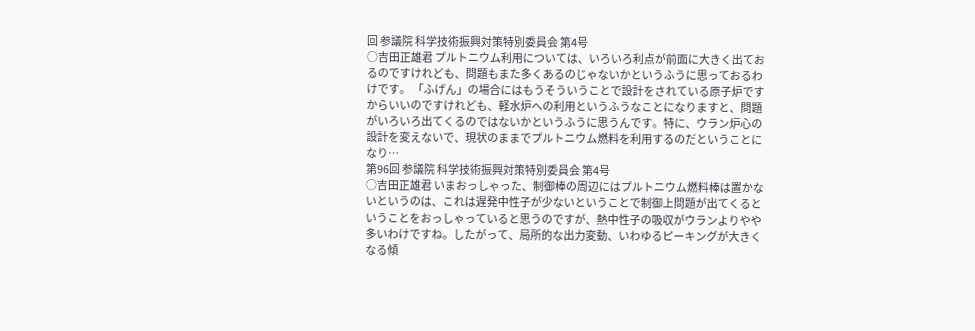回 参議院 科学技術振興対策特別委員会 第4号
○吉田正雄君 プルトニウム利用については、いろいろ利点が前面に大きく出ておるのですけれども、問題もまた多くあるのじゃないかというふうに思っておるわけです。 「ふげん」の場合にはもうそういうことで設計をされている原子炉ですからいいのですけれども、軽水炉への利用というふうなことになりますと、問題がいろいろ出てくるのではないかというふうに思うんです。特に、ウラン炉心の設計を変えないで、現状のままでプルトニウム燃料を利用するのだということになり…
第96回 参議院 科学技術振興対策特別委員会 第4号
○吉田正雄君 いまおっしゃった、制御棒の周辺にはプルトニウム燃料棒は置かないというのは、これは遅発中性子が少ないということで制御上問題が出てくるということをおっしゃっていると思うのですが、熱中性子の吸収がウランよりやや多いわけですね。したがって、局所的な出力変動、いわゆるピーキングが大きくなる傾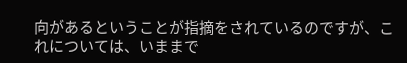向があるということが指摘をされているのですが、これについては、いままで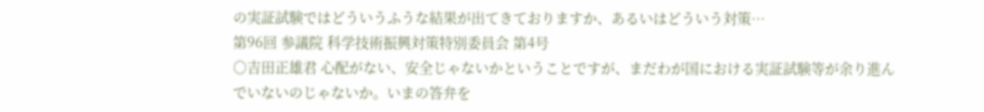の実証試験ではどういうふうな結果が出てきておりますか、あるいはどういう対策…
第96回 参議院 科学技術振興対策特別委員会 第4号
○吉田正雄君 心配がない、安全じゃないかということですが、まだわが国における実証試験等が余り進んでいないのじゃないか。いまの答弁を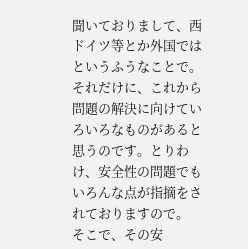聞いておりまして、西ドイツ等とか外国ではというふうなことで。それだけに、これから問題の解決に向けていろいろなものがあると思うのです。とりわけ、安全性の問題でもいろんな点が指摘をされておりますので。 そこで、その安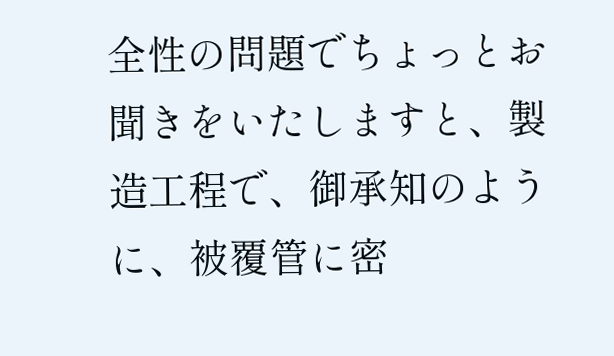全性の問題でちょっとお聞きをいたしますと、製造工程で、御承知のように、被覆管に密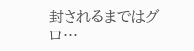封されるまではグロ…